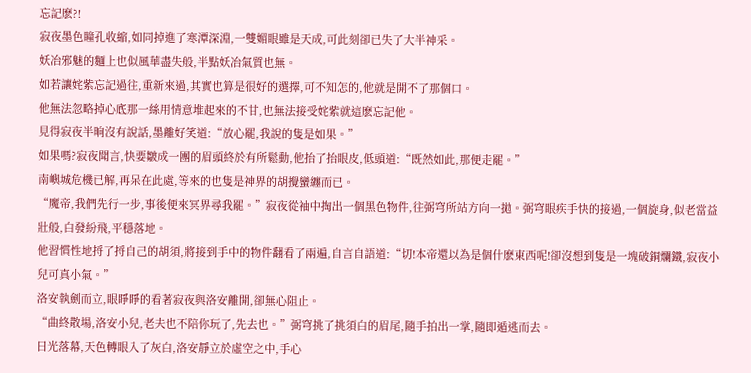忘記麽?!
寂夜墨色瞳孔收縮,如同掉進了寒潭深淵,一雙媚眼雖是天成,可此刻卻已失了大半神采。
妖冶邪魅的麵上也似風華盡失般,半點妖冶氣質也無。
如若讓姹紫忘記過往,重新來過,其實也算是很好的選擇,可不知怎的,他就是開不了那個口。
他無法忽略掉心底那一絲用情意堆起來的不甘,也無法接受姹紫就這麽忘記他。
見得寂夜半晌沒有說話,墨離好笑道:“放心罷,我說的隻是如果。”
如果嗎?寂夜聞言,快要皺成一團的眉頭終於有所鬆動,他抬了抬眼皮,低頭道:“既然如此,那便走罷。”
南嶼城危機已解,再呆在此處,等來的也隻是神界的胡攪蠻纏而已。
“魔帝,我們先行一步,事後便來冥界尋我罷。”寂夜從袖中掏出一個黑色物件,往弼穹所站方向一拋。弼穹眼疾手快的接過,一個旋身,似老當益壯般,白發紛飛,平穩落地。
他習慣性地捋了捋自己的胡須,將接到手中的物件翻看了兩遍,自言自語道:“切!本帝還以為是個什麽東西呢!卻沒想到隻是一塊破銅爛鐵,寂夜小兒可真小氣。”
洛安執劍而立,眼睜睜的看著寂夜與洛安離開,卻無心阻止。
“曲終散場,洛安小兒,老夫也不陪你玩了,先去也。”弼穹挑了挑須白的眉尾,隨手拍出一掌,隨即遁逃而去。
日光落幕,天色轉眼入了灰白,洛安靜立於虛空之中,手心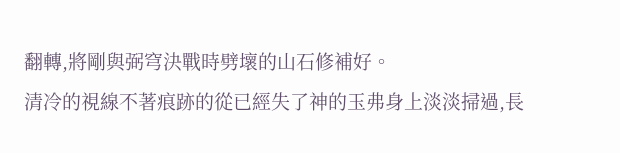翻轉,將剛與弼穹決戰時劈壞的山石修補好。
清冷的視線不著痕跡的從已經失了神的玉弗身上淡淡掃過,長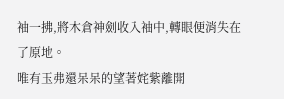袖一拂,將木倉神劍收入袖中,轉眼便消失在了原地。
唯有玉弗還呆呆的望著姹紫離開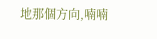地那個方向,喃喃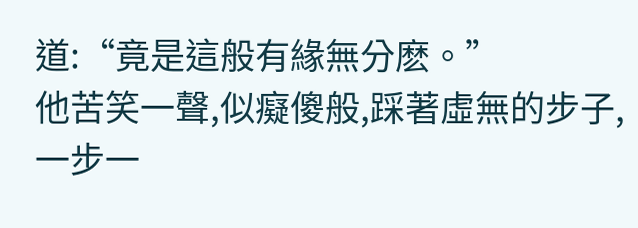道:“竟是這般有緣無分麽。”
他苦笑一聲,似癡傻般,踩著虛無的步子,一步一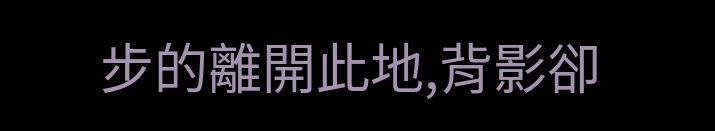步的離開此地,背影卻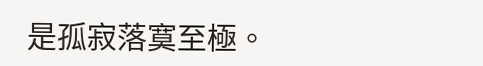是孤寂落寞至極。